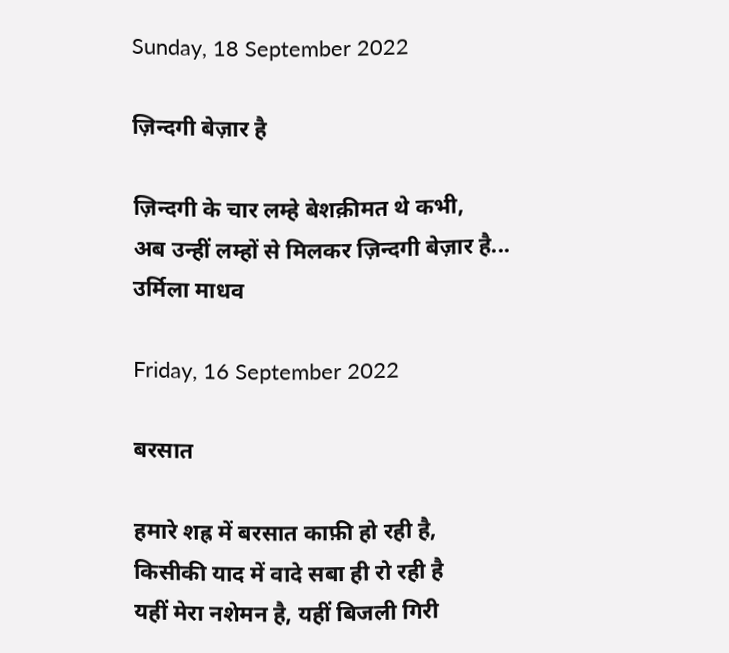Sunday, 18 September 2022

ज़िन्दगी बेज़ार है

ज़िन्दगी के चार लम्हे बेशक़ीमत थे कभी,
अब उन्हीं लम्हों से मिलकर ज़िन्दगी बेज़ार है...
उर्मिला माधव

Friday, 16 September 2022

बरसात

हमारे शह्र में बरसात काफ़ी हो रही है,
किसीकी याद में वादे सबा ही रो रही है
यहीं मेरा नशेमन है, यहीं बिजली गिरी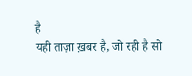है
यही ताज़ा ख़बर है, जो रही है सो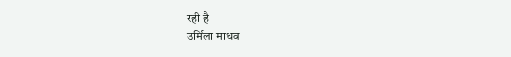रही है
उर्मिला माधव